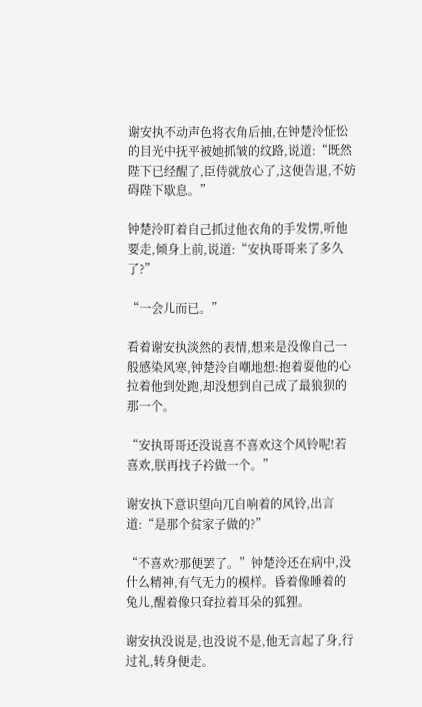谢安执不动声色将衣角后抽,在钟楚泠怔忪的目光中抚平被她抓皱的纹路,说道:“既然陛下已经醒了,臣侍就放心了,这便告退,不妨碍陛下歇息。”

钟楚泠盯着自己抓过他衣角的手发愣,听他要走,倾身上前,说道:“安执哥哥来了多久了?”

“一会儿而已。”

看着谢安执淡然的表情,想来是没像自己一般感染风寒,钟楚泠自嘲地想:抱着耍他的心拉着他到处跑,却没想到自己成了最狼狈的那一个。

“安执哥哥还没说喜不喜欢这个风铃呢!若喜欢,朕再找子衿做一个。”

谢安执下意识望向兀自响着的风铃,出言道:“是那个贫家子做的?”

“不喜欢?那便罢了。”钟楚泠还在病中,没什么精神,有气无力的模样。昏着像睡着的兔儿,醒着像只耷拉着耳朵的狐狸。

谢安执没说是,也没说不是,他无言起了身,行过礼,转身便走。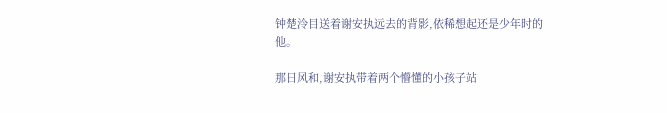钟楚泠目送着谢安执远去的背影,依稀想起还是少年时的他。

那日风和,谢安执带着两个懵懂的小孩子站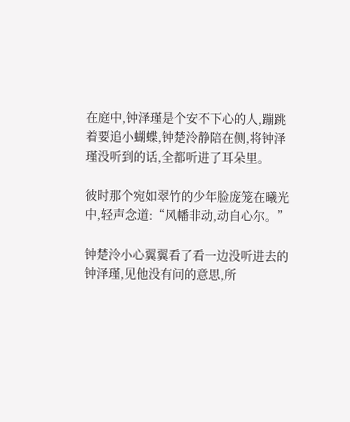在庭中,钟泽瑾是个安不下心的人,蹦跳着要追小蝴蝶,钟楚泠静陪在侧,将钟泽瑾没听到的话,全都听进了耳朵里。

彼时那个宛如翠竹的少年脸庞笼在曦光中,轻声念道:“风幡非动,动自心尔。”

钟楚泠小心翼翼看了看一边没听进去的钟泽瑾,见他没有问的意思,所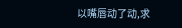以嘴唇动了动,求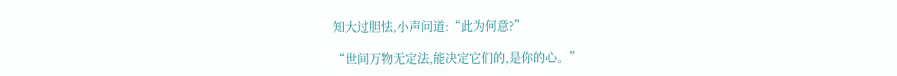知大过胆怯,小声问道:“此为何意?”

“世间万物无定法,能决定它们的,是你的心。”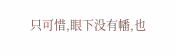只可惜,眼下没有幡,也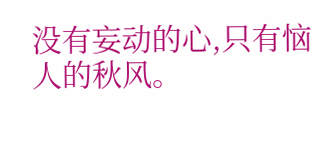没有妄动的心,只有恼人的秋风。